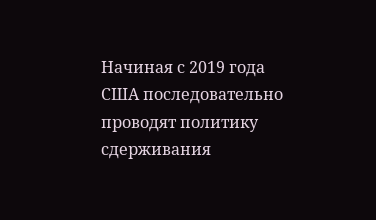Начиная с 2019 года США последовательно проводят политику сдерживания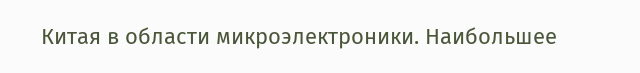Китая в области микроэлектроники. Наибольшее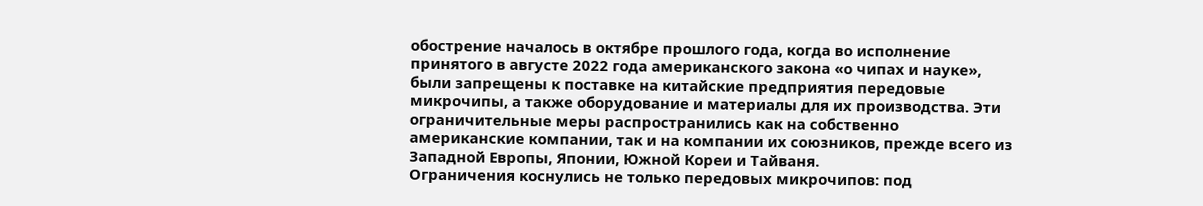обострение началось в октябре прошлого года, когда во исполнение принятого в августе 2022 года американского закона «о чипах и науке», были запрещены к поставке на китайские предприятия передовые микрочипы, а также оборудование и материалы для их производства. Эти ограничительные меры распространились как на собственно американские компании, так и на компании их союзников, прежде всего из Западной Европы, Японии, Южной Кореи и Тайваня.
Ограничения коснулись не только передовых микрочипов: под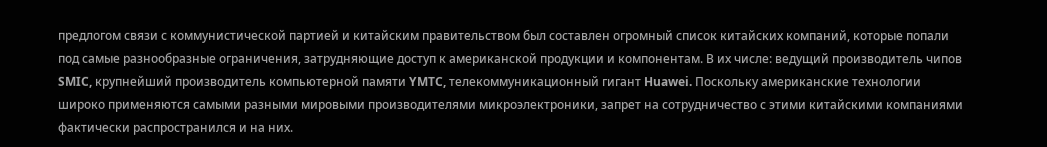предлогом связи с коммунистической партией и китайским правительством был составлен огромный список китайских компаний, которые попали под самые разнообразные ограничения, затрудняющие доступ к американской продукции и компонентам. В их числе: ведущий производитель чипов SMIC, крупнейший производитель компьютерной памяти YMTC, телекоммуникационный гигант Huawei. Поскольку американские технологии широко применяются самыми разными мировыми производителями микроэлектроники, запрет на сотрудничество с этими китайскими компаниями фактически распространился и на них.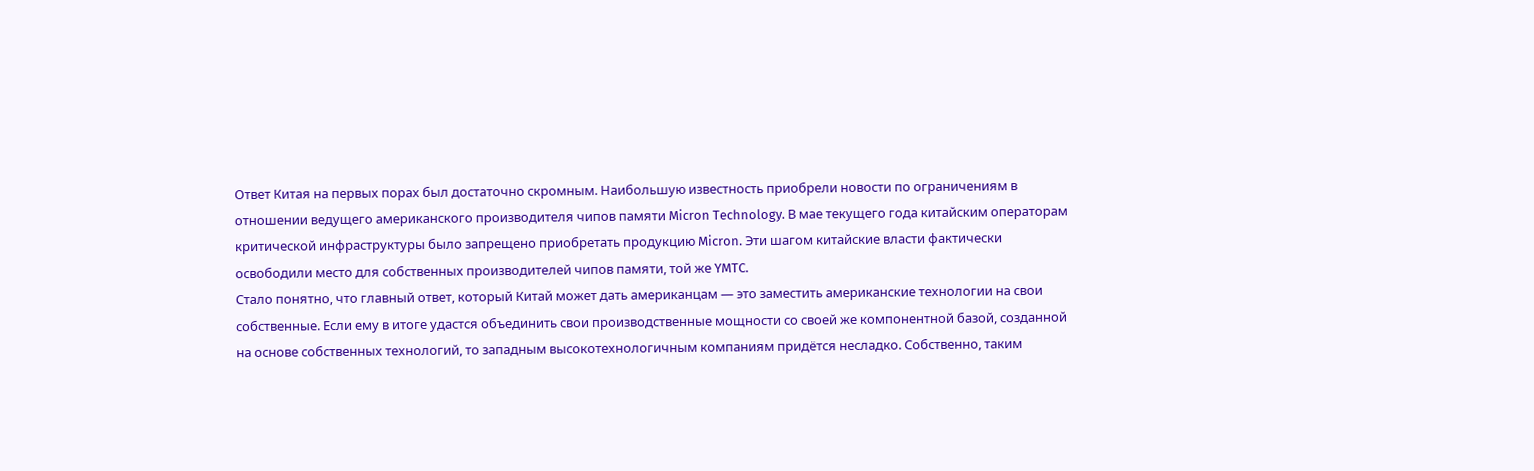Ответ Китая на первых порах был достаточно скромным. Наибольшую известность приобрели новости по ограничениям в отношении ведущего американского производителя чипов памяти Micron Technology. В мае текущего года китайским операторам критической инфраструктуры было запрещено приобретать продукцию Micron. Эти шагом китайские власти фактически освободили место для собственных производителей чипов памяти, той же YMTC.
Стало понятно, что главный ответ, который Китай может дать американцам — это заместить американские технологии на свои собственные. Если ему в итоге удастся объединить свои производственные мощности со своей же компонентной базой, созданной на основе собственных технологий, то западным высокотехнологичным компаниям придётся несладко. Собственно, таким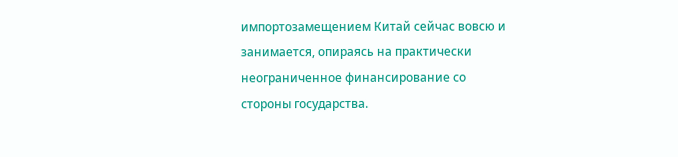импортозамещением Китай сейчас вовсю и занимается, опираясь на практически неограниченное финансирование со стороны государства.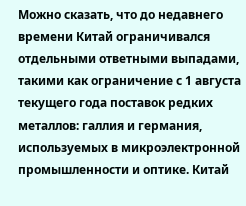Можно сказать, что до недавнего времени Китай ограничивался отдельными ответными выпадами, такими как ограничение с 1 августа текущего года поставок редких металлов: галлия и германия, используемых в микроэлектронной промышленности и оптике. Китай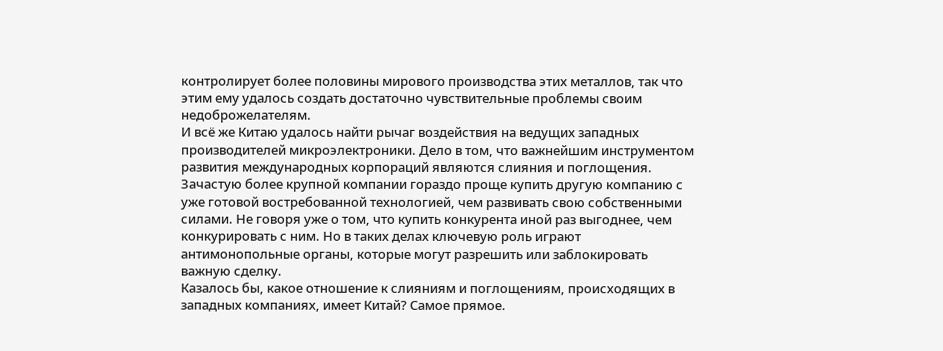контролирует более половины мирового производства этих металлов, так что этим ему удалось создать достаточно чувствительные проблемы своим недоброжелателям.
И всё же Китаю удалось найти рычаг воздействия на ведущих западных производителей микроэлектроники. Дело в том, что важнейшим инструментом развития международных корпораций являются слияния и поглощения. Зачастую более крупной компании гораздо проще купить другую компанию с уже готовой востребованной технологией, чем развивать свою собственными силами. Не говоря уже о том, что купить конкурента иной раз выгоднее, чем конкурировать с ним. Но в таких делах ключевую роль играют антимонопольные органы, которые могут разрешить или заблокировать важную сделку.
Казалось бы, какое отношение к слияниям и поглощениям, происходящих в западных компаниях, имеет Китай? Самое прямое.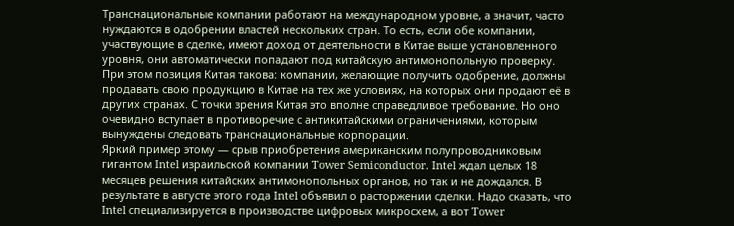Транснациональные компании работают на международном уровне, а значит, часто нуждаются в одобрении властей нескольких стран. То есть, если обе компании, участвующие в сделке, имеют доход от деятельности в Китае выше установленного уровня, они автоматически попадают под китайскую антимонопольную проверку. При этом позиция Китая такова: компании, желающие получить одобрение, должны продавать свою продукцию в Китае на тех же условиях, на которых они продают её в других странах. С точки зрения Китая это вполне справедливое требование. Но оно очевидно вступает в противоречие с антикитайскими ограничениями, которым вынуждены следовать транснациональные корпорации.
Яркий пример этому — срыв приобретения американским полупроводниковым гигантом Intel израильской компании Tower Semiconductor. Intel ждал целых 18 месяцев решения китайских антимонопольных органов, но так и не дождался. В результате в августе этого года Intel объявил о расторжении сделки. Надо сказать, что Intel специализируется в производстве цифровых микросхем, а вот Tower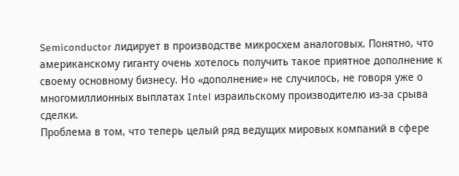Semiconductor лидирует в производстве микросхем аналоговых. Понятно, что американскому гиганту очень хотелось получить такое приятное дополнение к своему основному бизнесу. Но «дополнение» не случилось, не говоря уже о многомиллионных выплатах Intel израильскому производителю из-за срыва сделки.
Проблема в том, что теперь целый ряд ведущих мировых компаний в сфере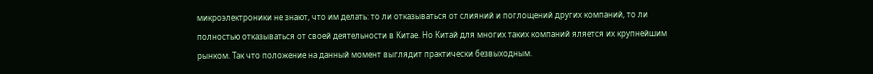микроэлектроники не знают, что им делать: то ли отказываться от слияний и поглощений других компаний, то ли полностью отказываться от своей деятельности в Китае. Но Китай для многих таких компаний яляется их крупнейшим рынком. Так что положение на данный момент выглядит практически безвыходным.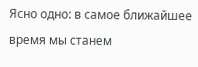Ясно одно: в самое ближайшее время мы станем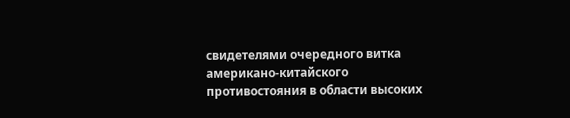свидетелями очередного витка американо-китайского противостояния в области высоких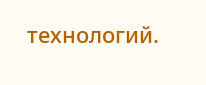технологий.